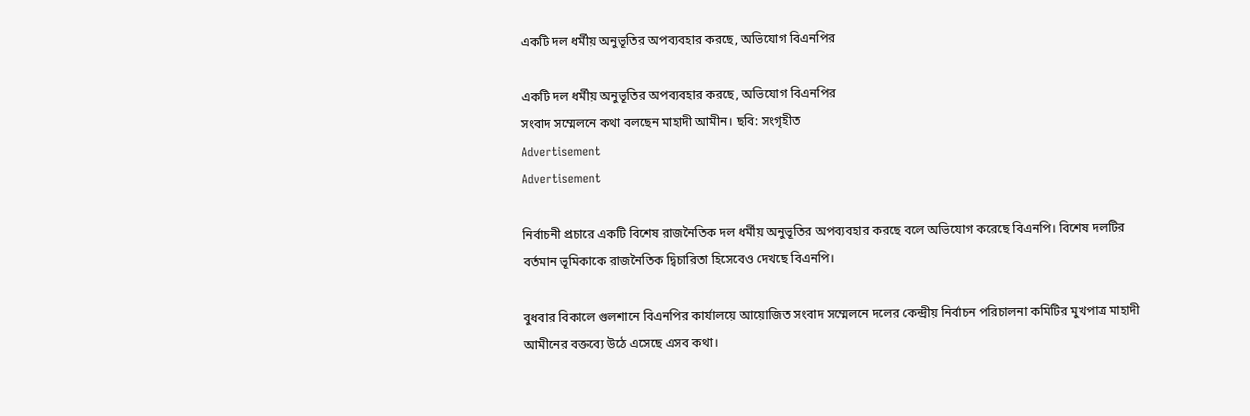একটি দল ধর্মীয় অনুভূতির অপব্যবহার করছে, অভিযোগ বিএনপির

একটি দল ধর্মীয় অনুভূতির অপব্যবহার করছে, অভিযোগ বিএনপির
সংবাদ সম্মেলনে কথা বলছেন মাহাদী আমীন। ছবি: সংগৃহীত
Advertisement
Advertisement

নির্বাচনী প্রচারে একটি বিশেষ রাজনৈতিক দল ধর্মীয় অনুভূতির অপব্যবহার করছে বলে অভিযোগ করেছে বিএনপি। বিশেষ দলটির বর্তমান ভূমিকাকে রাজনৈতিক দ্বিচারিতা হিসেবেও দেখছে বিএনপি।

বুধবার বিকালে গুলশানে বিএনপির কার্যালয়ে আয়োজিত সংবাদ সম্মেলনে দলের কেন্দ্রীয় নির্বাচন পরিচালনা কমিটির মুখপাত্র মাহাদী আমীনের বক্তব্যে উঠে এসেছে এসব কথা।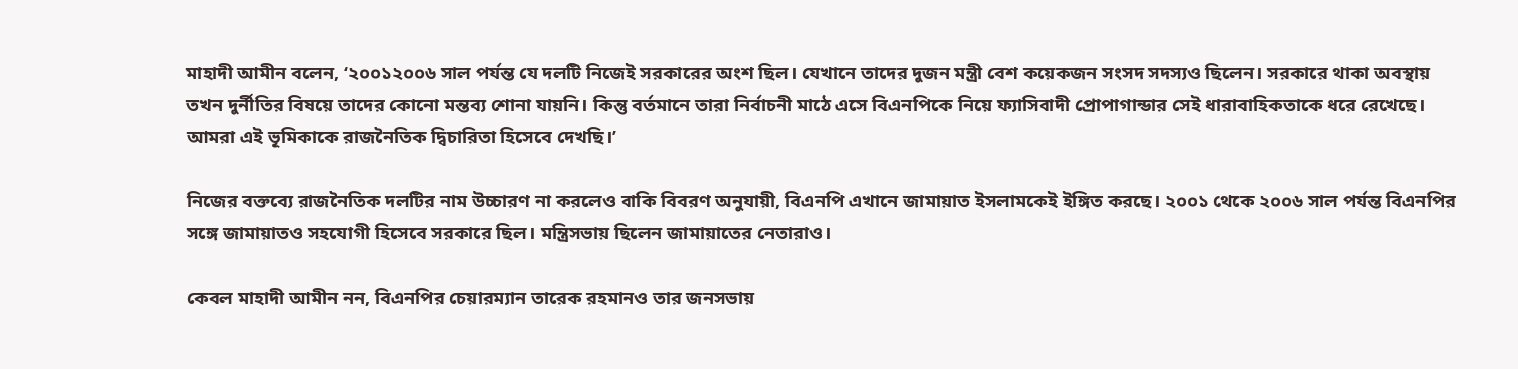মাহাদী আমীন বলেন, ‘২০০১২০০৬ সাল পর্যন্ত যে দলটি নিজেই সরকারের অংশ ছিল। যেখানে তাদের দুজন মন্ত্রী বেশ কয়েকজন সংসদ সদস্যও ছিলেন। সরকারে থাকা অবস্থায় তখন দুর্নীতির বিষয়ে তাদের কোনো মন্তব্য শোনা যায়নি। কিন্তু বর্তমানে তারা নির্বাচনী মাঠে এসে বিএনপিকে নিয়ে ফ্যাসিবাদী প্রোপাগান্ডার সেই ধারাবাহিকতাকে ধরে রেখেছে। আমরা এই ভূমিকাকে রাজনৈতিক দ্বিচারিতা হিসেবে দেখছি।’

নিজের বক্তব্যে রাজনৈতিক দলটির নাম উচ্চারণ না করলেও বাকি বিবরণ অনুযায়ী, বিএনপি এখানে জামায়াত ইসলামকেই ইঙ্গিত করছে। ২০০১ থেকে ২০০৬ সাল পর্যন্ত বিএনপির সঙ্গে জামায়াতও সহযোগী হিসেবে সরকারে ছিল। মন্ত্রিসভায় ছিলেন জামায়াতের নেতারাও।

কেবল মাহাদী আমীন নন, বিএনপির চেয়ারম্যান তারেক রহমানও তার জনসভায়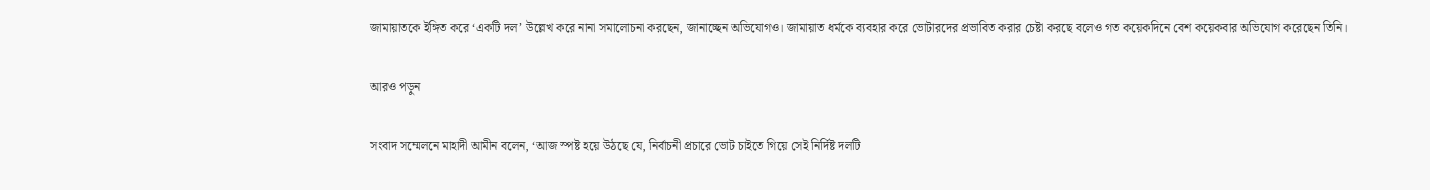জামায়াতকে ইঙ্গিত করে ‘একটি দল’ উল্লেখ করে নানা সমালোচনা করছেন, জানাচ্ছেন অভিযোগও। জামায়াত ধর্মকে ব্যবহার করে ভোটারদের প্রভাবিত করার চেষ্টা করছে বলেও গত কয়েকদিনে বেশ কয়েকবার অভিযোগ করেছেন তিনি।

আরও পড়ুন

সংবাদ সম্মেলনে মাহাদী আমীন বলেন, ‘আজ স্পষ্ট হয়ে উঠছে যে, নির্বাচনী প্রচারে ভোট চাইতে গিয়ে সেই নির্দিষ্ট দলটি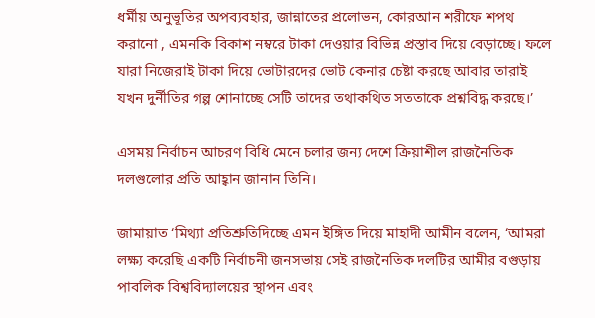ধর্মীয় অনুভূতির অপব্যবহার, জান্নাতের প্রলোভন, কোরআন শরীফে শপথ করানো , এমনকি বিকাশ নম্বরে টাকা দেওয়ার বিভিন্ন প্রস্তাব দিয়ে বেড়াচ্ছে। ফলে যারা নিজেরাই টাকা দিয়ে ভোটারদের ভোট কেনার চেষ্টা করছে আবার তারাই যখন দুর্নীতির গল্প শোনাচ্ছে সেটি তাদের তথাকথিত সততাকে প্রশ্নবিদ্ধ করছে।’

এসময় নির্বাচন আচরণ বিধি মেনে চলার জন্য দেশে ক্রিয়াশীল রাজনৈতিক দলগুলোর প্রতি আহ্বান জানান তিনি।

জামায়াত ‘মিথ্যা প্রতিশ্রুতিদিচ্ছে এমন ইঙ্গিত দিয়ে মাহাদী আমীন বলেন, ‘আমরা লক্ষ্য করেছি একটি নির্বাচনী জনসভায় সেই রাজনৈতিক দলটির আমীর বগুড়ায় পাবলিক বিশ্ববিদ্যালয়ের স্থাপন এবং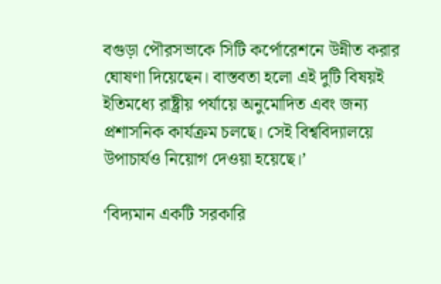বগুড়া পৌরসভাকে সিটি কর্পোরেশনে উন্নীত করার ঘোষণা দিয়েছেন। বাস্তবতা হলো এই দুটি বিষয়ই ইতিমধ্যে রাষ্ট্রীয় পর্যায়ে অনুমোদিত এবং জন্য প্রশাসনিক কার্যক্রম চলছে। সেই বিশ্ববিদ্যালয়ে উপাচার্যও নিয়োগ দেওয়া হয়েছে।’

‘বিদ্যমান একটি সরকারি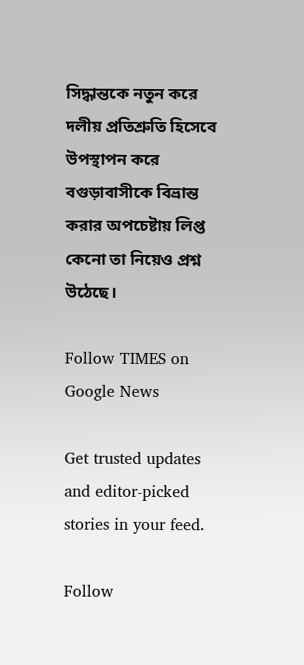সিদ্ধান্তকে নতুন করে দলীয় প্রতিশ্রুতি হিসেবে উপস্থাপন করে বগুড়াবাসীকে বিভ্রান্ত করার অপচেষ্টায় লিপ্ত কেনো তা নিয়েও প্রশ্ন উঠেছে।

Follow TIMES on Google News

Get trusted updates and editor-picked stories in your feed.

Follow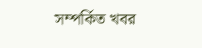সম্পর্কিত খবর